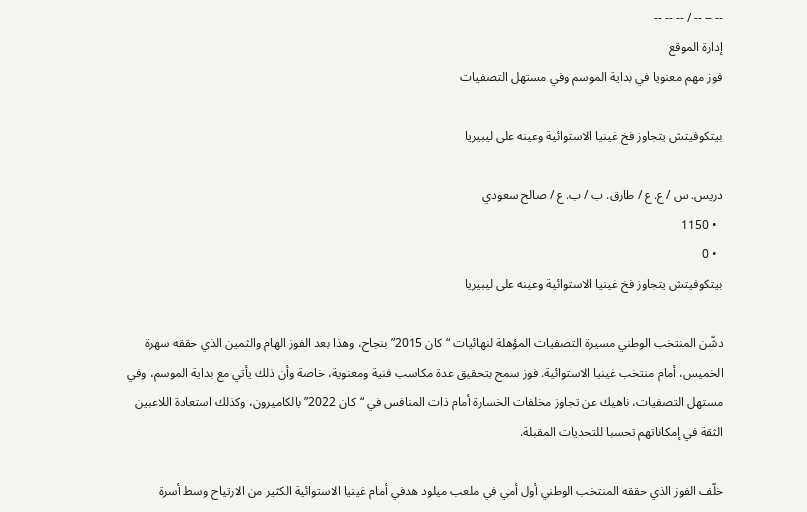-- -- -- / -- -- --
إدارة الموقع
فوز مهم معنويا في بداية الموسم وفي مستهل التصفيات

بيتكوفيتش يتجاوز فخ غينيا الاستوائية وعينه على ليبيريا

دريس. س / ع. ع / طارق. ب / ب. ع / صالح سعودي
  • 1150
  • 0
بيتكوفيتش يتجاوز فخ غينيا الاستوائية وعينه على ليبيريا

دشّن المنتخب الوطني مسيرة التصفيات المؤهلة لنهائيات “كان 2015” بنجاح، وهذا بعد الفوز الهام والثمين الذي حققه سهرة الخميس، أمام منتخب غينيا الاستوائية. فوز سمح بتحقيق عدة مكاسب فنية ومعنوية، خاصة وأن ذلك يأتي مع بداية الموسم، وفي مستهل التصفيات، ناهيك عن تجاوز مخلفات الخسارة أمام ذات المنافس في “كان 2022” بالكاميرون، وكذلك استعادة اللاعبين الثقة في إمكاناتهم تحسبا للتحديات المقبلة.

خلّف الفوز الذي حققه المنتخب الوطني أول أمي في ملعب ميلود هدفي أمام غينيا الاستوائية الكثير من الارتياح وسط أسرة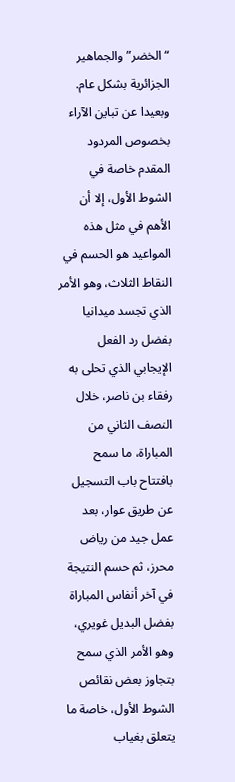“الخضر” والجماهير الجزائرية بشكل عام. وبعيدا عن تباين الآراء بخصوص المردود المقدم خاصة في الشوط الأول، إلا أن الأهم في مثل هذه المواعيد هو الحسم في النقاط الثلاث، وهو الأمر الذي تجسد ميدانيا بفضل رد الفعل الإيجابي الذي تحلى به رفقاء بن ناصر، خلال النصف الثاني من المباراة، ما سمح بافتتاح باب التسجيل عن طريق عوار، بعد عمل جيد من رياض محرز، ثم حسم النتيجة في آخر أنفاس المباراة بفضل البديل غويري، وهو الأمر الذي سمح بتجاوز بعض نقائص الشوط الأول، خاصة ما يتعلق بغياب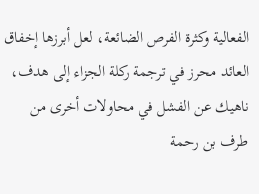الفعالية وكثرة الفرص الضائعة، لعل أبرزها إخفاق العائد محرز في ترجمة ركلة الجزاء إلى هدف، ناهيك عن الفشل في محاولات أخرى من طرف بن رحمة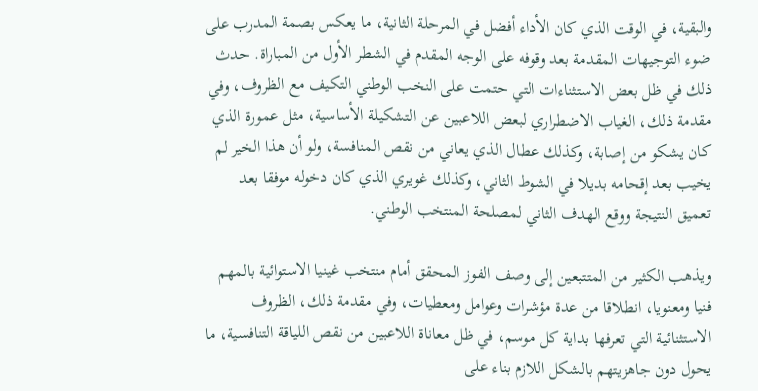والبقية، في الوقت الذي كان الأداء أفضل في المرحلة الثانية، ما يعكس بصمة المدرب على ضوء التوجيهات المقدمة بعد وقوفه على الوجه المقدم في الشطر الأول من المباراة. حدث ذلك في ظل بعض الاستثناءات التي حتمت على النخب الوطني التكيف مع الظروف، وفي مقدمة ذلك، الغياب الاضطراري لبعض اللاعبين عن التشكيلة الأساسية، مثل عمورة الذي كان يشكو من إصابة، وكذلك عطال الذي يعاني من نقص المنافسة، ولو أن هذا الخير لم يخيب بعد إقحامه بديلا في الشوط الثاني، وكذلك غويري الذي كان دخوله موفقا بعد تعميق النتيجة ووقع الهدف الثاني لمصلحة المنتخب الوطني.

ويذهب الكثير من المتتبعين إلى وصف الفوز المحقق أمام منتخب غينيا الاستوائية بالمهم فنيا ومعنويا، انطلاقا من عدة مؤشرات وعوامل ومعطيات، وفي مقدمة ذلك، الظروف الاستثنائية التي تعرفها بداية كل موسم، في ظل معاناة اللاعبين من نقص اللياقة التنافسية، ما يحول دون جاهزيتهم بالشكل اللازم بناء على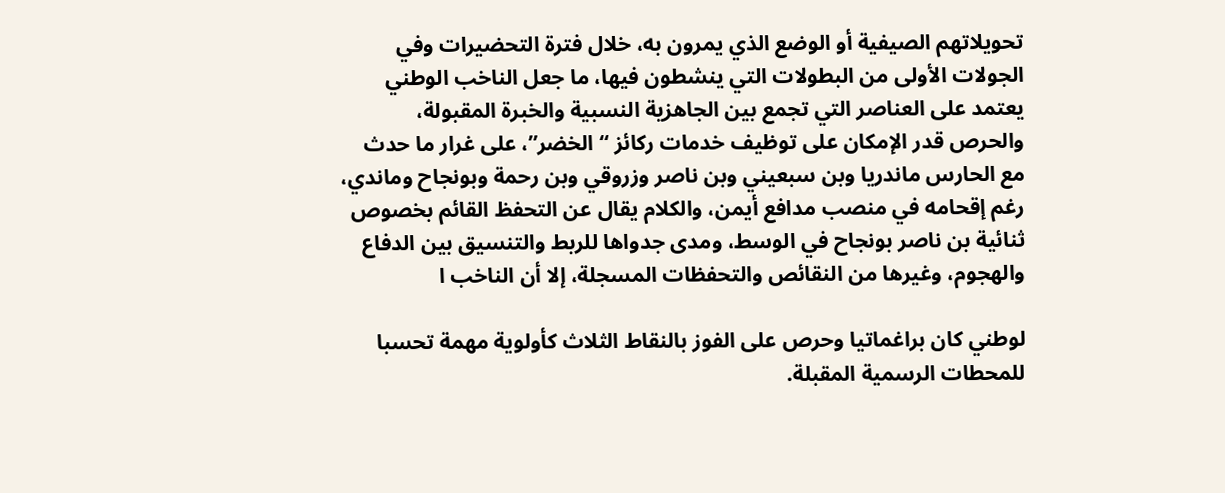تحويلاتهم الصيفية أو الوضع الذي يمرون به، خلال فترة التحضيرات وفي الجولات الأولى من البطولات التي ينشطون فيها، ما جعل الناخب الوطني يعتمد على العناصر التي تجمع بين الجاهزية النسبية والخبرة المقبولة، والحرص قدر الإمكان على توظيف خدمات ركائز “الخضر”، على غرار ما حدث مع الحارس ماندريا وبن سبعيني وبن ناصر وزروقي وبن رحمة وبونجاح وماندي، رغم إقحامه في منصب مدافع أيمن، والكلام يقال عن التحفظ القائم بخصوص ثنائية بن ناصر بونجاح في الوسط، ومدى جدواها للربط والتنسيق بين الدفاع والهجوم، وغيرها من النقائص والتحفظات المسجلة، إلا أن الناخب ا

لوطني كان براغماتيا وحرص على الفوز بالنقاط الثلاث كأولوية مهمة تحسبا للمحطات الرسمية المقبلة.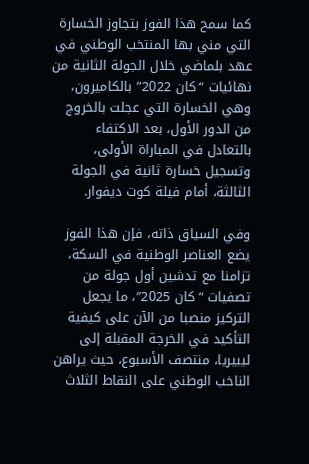كما سمح هذا الفوز بتجاوز الخسارة التي مني بها المنتخب الوطني في عهد بلماضي خلال الجولة الثانية من نهائيات “كان 2022” بالكاميرون، وهي الخسارة التي عجلت بالخروج من الدور الأول، بعد الاكتفاء بالتعادل في المباراة الأولى، وتسجيل خسارة ثانية في الجولة الثالثة، أمام فيلة كوت ديفوار.

وفي السياق ذاته، فإن هذا الفوز يضع العناصر الوطنية في السكة، تزامنا مع تدشين أول جولة من تصفيات “كان 2025″، ما يجعل التركيز منصبا من الآن على كيفية التأكيد في الخرجة المقبلة إلى ليبيريا، منتصف الأسبوع، حيث يراهن الناخب الوطني على النقاط الثلاث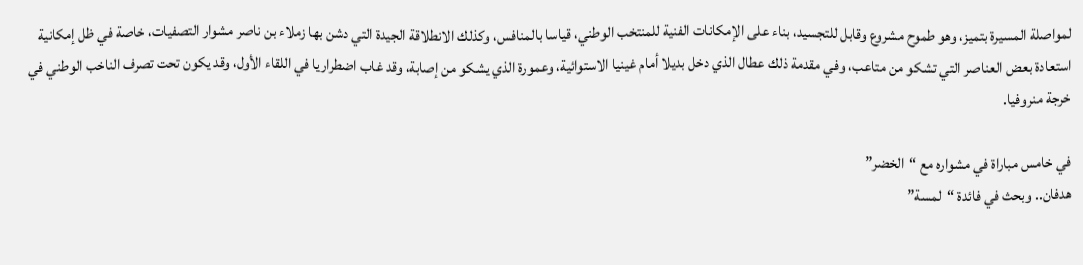لمواصلة المسيرة بتميز، وهو طموح مشروع وقابل للتجسيد، بناء على الإمكانات الفنية للمنتخب الوطني، قياسا بالمنافس، وكذلك الانطلاقة الجيدة التي دشن بها زملاء بن ناصر مشوار التصفيات، خاصة في ظل إمكانية استعادة بعض العناصر التي تشكو من متاعب، وفي مقدمة ذلك عطال الذي دخل بديلا أمام غينيا الاستوائية، وعمورة الذي يشكو من إصابة، وقد غاب اضطراريا في اللقاء الأول، وقد يكون تحت تصرف الناخب الوطني في خرجة منروفيا.

في خامس مباراة في مشواره مع “الخضر”
هدفان.. وبحث في فائدة “لمسة”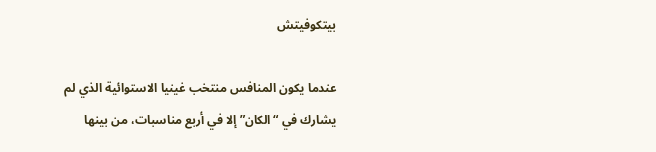بيتكوفيتش

عندما يكون المنافس منتخب غينيا الاستوائية الذي لم يشارك في “الكان” إلا في أربع مناسبات، من بينها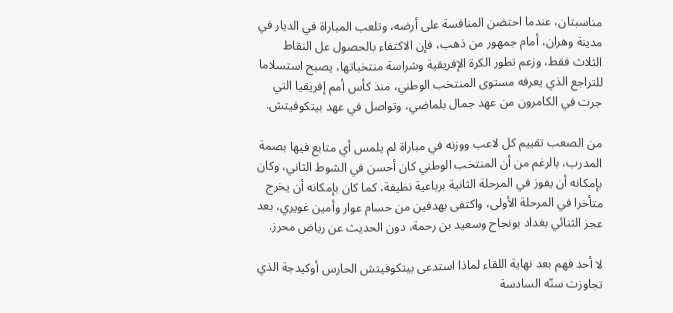مناسبتان، عندما احتضن المنافسة على أرضه، وتلعب المباراة في الديار في مدينة وهران، أمام جمهور من ذهب، فإن الاكتفاء بالحصول عل النقاط الثلاث فقط، وزعم تطور الكرة الإفريقية وشراسة منتخباتها، يصبح استسلاما للتراجع الذي يعرفه مستوى المنتخب الوطني، منذ كأس أمم إفريقيا التي جرت في الكامرون من عهد جمال بلماضي، وتواصل في عهد بيتكوفيتش.

من الصعب تقييم كل لاعب ووزنه في مباراة لم يلمس أي متابع فيها بصمة المدرب، بالرغم من أن المنتخب الوطني كان أحسن في الشوط الثاني، وكان بإمكانه أن يفوز في المرحلة الثانية برباعية نظيفة، كما كان بإمكانه أن يخرج متأخرا في المرحلة الأولى، واكتفى بهدفين من حسام عوار وأمين غويري، بعد عجز الثنائي بغداد بونجاح وسعيد بن رحمة، دون الحديث عن رياض محرز.

لا أحد فهم بعد نهاية اللقاء لماذا استدعى بيتكوفيتش الحارس أوكيدجة الذي تجاوزت سنّه السادسة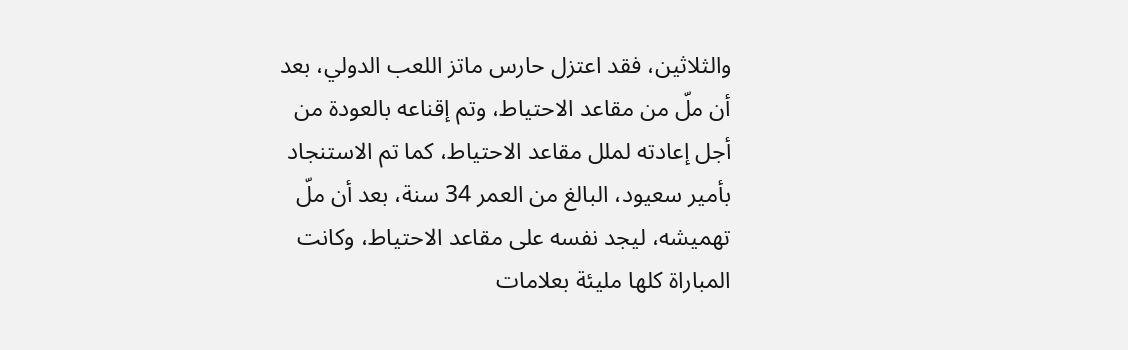والثلاثين، فقد اعتزل حارس ماتز اللعب الدولي، بعد أن ملّ من مقاعد الاحتياط، وتم إقناعه بالعودة من أجل إعادته لملل مقاعد الاحتياط، كما تم الاستنجاد بأمير سعيود، البالغ من العمر 34 سنة، بعد أن ملّ تهميشه، ليجد نفسه على مقاعد الاحتياط، وكانت المباراة كلها مليئة بعلامات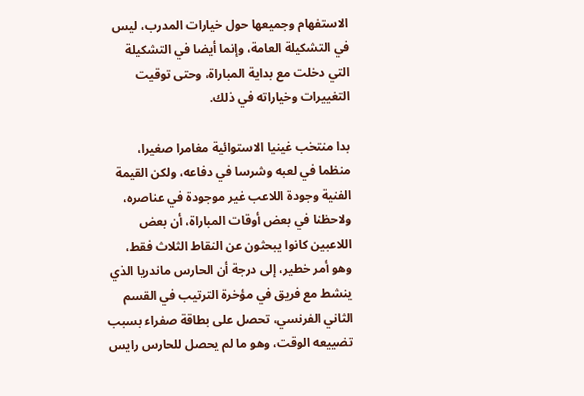الاستفهام وجميعها حول خيارات المدرب، ليس في التشكيلة العامة، وإنما أيضا في التشكيلة التي دخلت مع بداية المباراة، وحتى توقيت التغييرات وخياراته في ذلك.

بدا منتخب غينيا الاستوائية مغامرا صغيرا، منظما في لعبه وشرسا في دفاعه، ولكن القيمة الفنية وجودة اللاعب غير موجودة في عناصره، ولاحظنا في بعض أوقات المباراة، أن بعض اللاعبين كانوا يبحثون عن النقاط الثلاث فقط، وهو أمر خطير، إلى درجة أن الحارس ماندريا الذي ينشط مع فريق في مؤخرة الترتيب في القسم الثاني الفرنسي، تحصل على بطاقة صفراء بسبب تضييعه الوقت، وهو ما لم يحصل للحارس رايس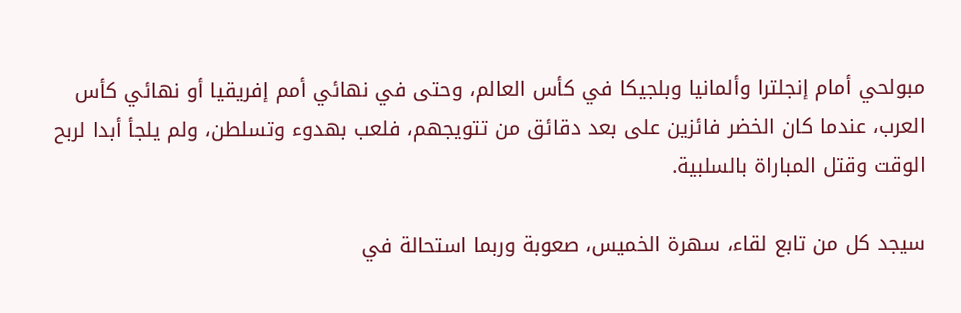مبولحي أمام إنجلترا وألمانيا وبلجيكا في كأس العالم، وحتى في نهائي أمم إفريقيا أو نهائي كأس العرب، عندما كان الخضر فائزين على بعد دقائق من تتويجهم، فلعب بهدوء وتسلطن، ولم يلجأ أبدا لربح الوقت وقتل المباراة بالسلبية.

سيجد كل من تابع لقاء، سهرة الخميس، صعوبة وربما استحالة في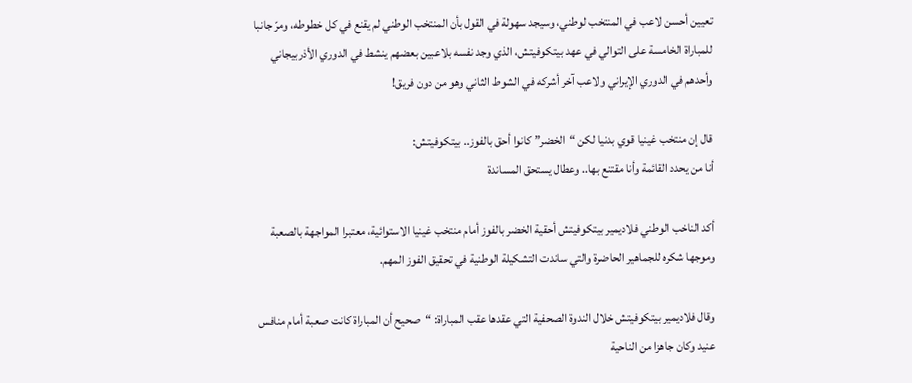تعيين أحسن لاعب في المنتخب لوطني، وسيجد سهولة في القول بأن المنتخب الوطني لم يقنع في كل خطوطه، ومرّ جانبا للمباراة الخامسة على التوالي في عهد بيتكوفيتش، الذي وجد نفسه بلاعبين بعضهم ينشط في الدوري الأذربيجاني وأحدهم في الدوري الإيراني ولاعب آخر أشركه في الشوط الثاني وهو من دون فريق!

قال إن منتخب غينيا قوي بدنيا لكن “الخضر” كانوا أحق بالفوز.. بيتكوفيتش:
أنا من يحدد القائمة وأنا مقتنع بها.. وعطال يستحق المساندة

أكد الناخب الوطني فلاديمير بيتكوفيتش أحقية الخضر بالفوز أمام منتخب غينيا الاستوائية، معتبرا المواجهة بالصعبة وموجها شكره للجماهير الحاضرة والتي ساندت التشكيلة الوطنية في تحقيق الفوز المهم.

وقال فلاديمير بيتكوفيتش خلال الندوة الصحفية التي عقدها عقب المباراة: “صحيح أن المباراة كانت صعبة أمام منافس عنيد وكان جاهزا من الناحية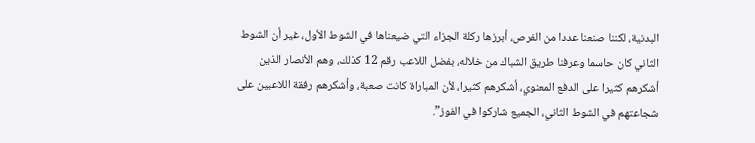البدنية، لكننا صنعنا عددا من الفرص، أبرزها ركلة الجزاء التي ضيعناها في الشوط الأول، غير أن الشوط الثاني كان حاسما وعرفنا طريق الشباك من خلاله، بفضل اللاعب رقم 12 كذلك، وهم الأنصار الذين أشكرهم كثيرا على الدفع المعنوي، أشكرهم كثيرا، لأن المباراة كانت صعبة، وأشكرهم رفقة اللاعبين على شجاعتهم في الشوط الثاني، الجميع شاركوا في الفوز”.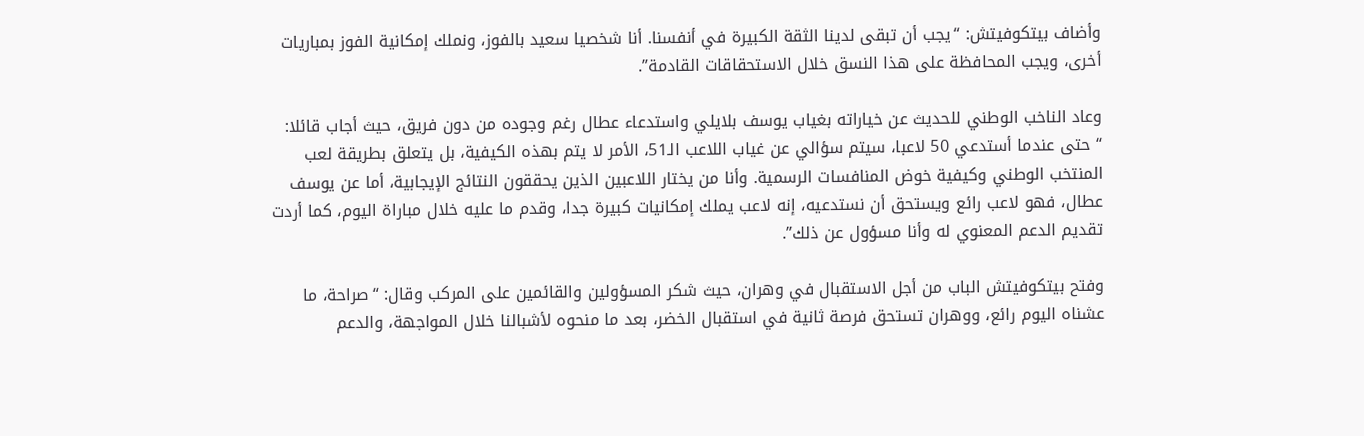وأضاف بيتكوفيتش: “يجب أن تبقى لدينا الثقة الكبيرة في أنفسنا. أنا شخصيا سعيد بالفوز، ونملك إمكانية الفوز بمباريات أخرى، ويجب المحافظة على هذا النسق خلال الاستحقاقات القادمة”.

وعاد الناخب الوطني للحديث عن خياراته بغياب يوسف بلايلي واستدعاء عطال رغم وجوده من دون فريق، حيث أجاب قائلا: “حتى عندما أستدعي 50 لاعبا، سيتم سؤالي عن غياب اللاعب الـ51، الأمر لا يتم بهذه الكيفية، بل يتعلق بطريقة لعب المنتخب الوطني وكيفية خوض المنافسات الرسمية. وأنا من يختار اللاعبين الذين يحققون النتائج الإيجابية، أما عن يوسف عطال، فهو لاعب رائع ويستحق أن نستدعيه، إنه لاعب يملك إمكانيات كبيرة جدا، وقدم ما عليه خلال مباراة اليوم، كما أردت تقديم الدعم المعنوي له وأنا مسؤول عن ذلك”.

وفتح بيتكوفيتش الباب من أجل الاستقبال في وهران، حيث شكر المسؤولين والقائمين على المركب وقال: “صراحة، ما عشناه اليوم رائع، ووهران تستحق فرصة ثانية في استقبال الخضر، بعد ما منحوه لأشبالنا خلال المواجهة، والدعم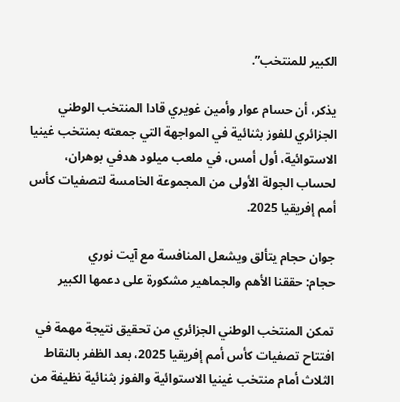الكبير للمنتخب”.

يذكر، أن حسام عوار وأمين غويري قادا المنتخب الوطني الجزائري للفوز بثنائية في المواجهة التي جمعته بمنتخب غينيا الاستوائية، أول أمس، في ملعب ميلود هدفي بوهران، لحساب الجولة الأولى من المجموعة الخامسة لتصفيات كأس أمم إفريقيا 2025.

جوان حجام يتألق ويشعل المنافسة مع آيت نوري
حجام: حققنا الأهم والجماهير مشكورة على دعمها الكبير

تمكن المنتخب الوطني الجزائري من تحقيق نتيجة مهمة في افتتاح تصفيات كأس أمم إفريقيا 2025، بعد الظفر بالنقاط الثلاث أمام منتخب غينيا الاستوائية والفوز بثنائية نظيفة من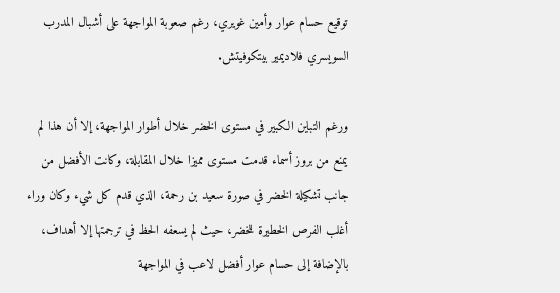توقيع حسام عوار وأمين غويري، رغم صعوبة المواجهة على أشبال المدرب السويسري فلاديمير بيتكوفيتش.

ورغم التباين الكبير في مستوى الخضر خلال أطوار المواجهة، إلا أن هذا لم يمنع من بروز أسماء قدمت مستوى مميزا خلال المقابلة، وكانت الأفضل من جانب تشكيلة الخضر في صورة سعيد بن رحمة، الذي قدم كل شيء وكان وراء أغلب الفرص الخطيرة للخضر، حيث لم يسعفه الحظ في ترجمتها إلا أهداف، بالإضافة إلى حسام عوار أفضل لاعب في المواجهة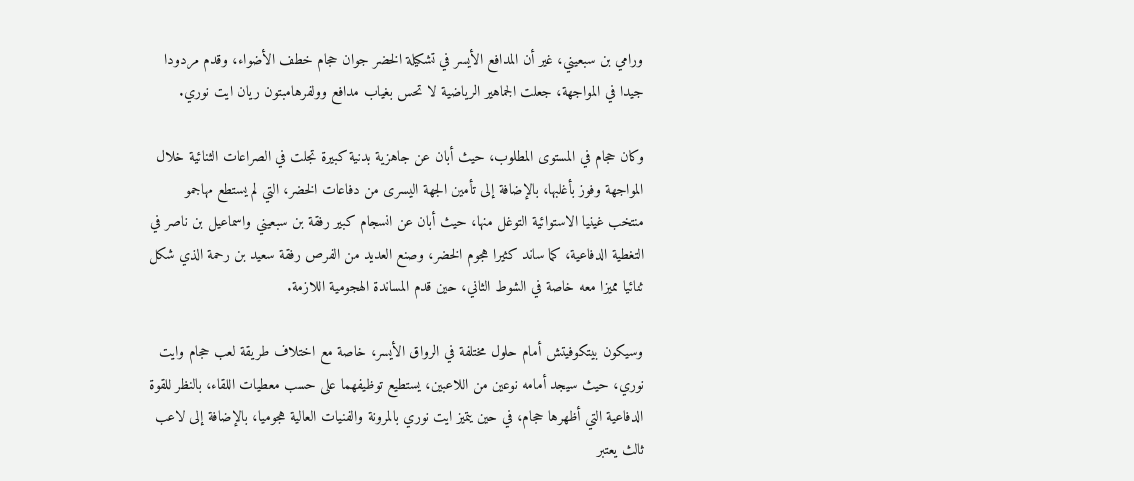ورامي بن سبعيني، غير أن المدافع الأيسر في تشكيلة الخضر جوان حجام خطف الأضواء، وقدم مردودا جيدا في المواجهة، جعلت الجماهير الرياضية لا تحس بغياب مدافع وولفرهامبتون ريان ايت نوري.

وكان حجام في المستوى المطلوب، حيث أبان عن جاهزية بدنية كبيرة تجلت في الصراعات الثنائية خلال المواجهة وفوز بأغلبها، بالإضافة إلى تأمين الجهة اليسرى من دفاعات الخضر، التي لم يستطع مهاجمو منتخب غينيا الاستوائية التوغل منها، حيث أبان عن انسجام كبير رفقة بن سبعيني واسماعيل بن ناصر في التغطية الدفاعية، كما ساند كثيرا هجوم الخضر، وصنع العديد من الفرص رفقة سعيد بن رحمة الذي شكل ثنائيا مميزا معه خاصة في الشوط الثاني، حين قدم المساندة الهجومية اللازمة.

وسيكون بيتكوفيتش أمام حلول مختلفة في الرواق الأيسر، خاصة مع اختلاف طريقة لعب حجام وايت نوري، حيث سيجد أمامه نوعين من اللاعبين، يستطيع توظيفهما على حسب معطيات اللقاء، بالنظر للقوة الدفاعية التي أظهرها حجام، في حين يتميز ايت نوري بالمرونة والفنيات العالية هجوميا، بالإضافة إلى لاعب ثالث يعتبر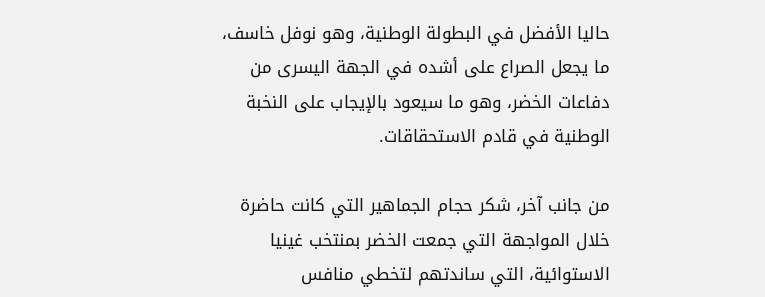حاليا الأفضل في البطولة الوطنية، وهو نوفل خاسف، ما يجعل الصراع على أشده في الجهة اليسرى من دفاعات الخضر، وهو ما سيعود بالإيجاب على النخبة الوطنية في قادم الاستحقاقات.

من جانب آخر، شكر حجام الجماهير التي كانت حاضرة خلال المواجهة التي جمعت الخضر بمنتخب غينيا الاستوائية، التي ساندتهم لتخطي منافس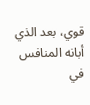قوي، بعد الذي أبانه المنافس في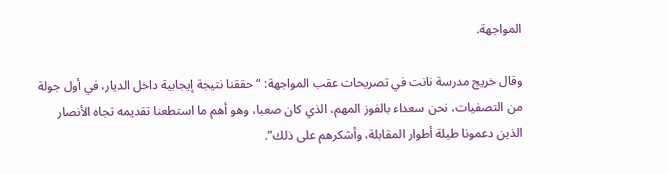المواجهة.

وقال خريج مدرسة نانت في تصريحات عقب المواجهة: “حققنا نتيجة إيجابية داخل الديار، في أول جولة من التصفيات، نحن سعداء بالفوز المهم، الذي كان صعبا، وهو أهم ما استطعنا تقديمه تجاه الأنصار الذين دعمونا طيلة أطوار المقابلة، وأشكرهم على ذلك”.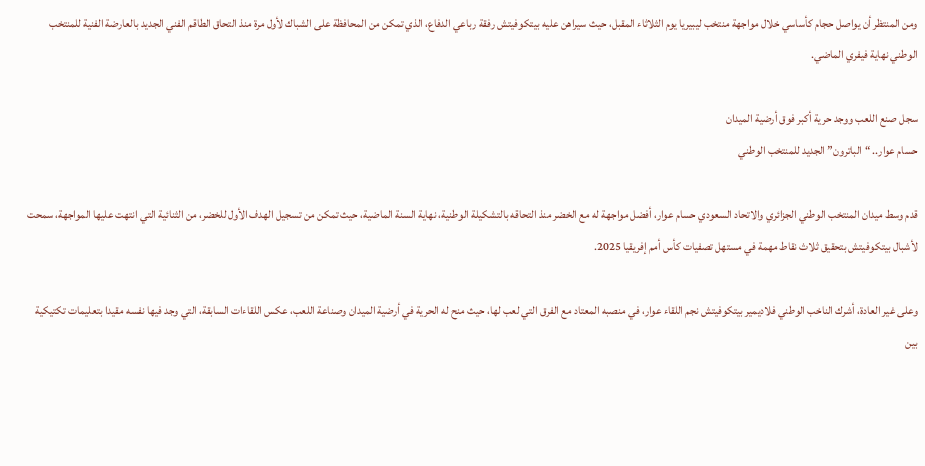ومن المنتظر أن يواصل حجام كأساسي خلال مواجهة منتخب ليبيريا يوم الثلاثاء المقبل، حيث سيراهن عليه بيتكوفيتش رفقة رباعي الدفاع، الذي تمكن من المحافظة على الشباك لأول مرة منذ التحاق الطاقم الفني الجديد بالعارضة الفنية للمنتخب الوطني نهاية فيفري الماضي.

سجل صنع اللعب ووجد حرية أكبر فوق أرضية الميدان
حسام عوار.. “الباترون” الجديد للمنتخب الوطني

قدم وسط ميدان المنتخب الوطني الجزائري والاتحاد السعودي حسام عوار، أفضل مواجهة له مع الخضر منذ التحاقه بالتشكيلة الوطنية، نهاية السنة الماضية، حيث تمكن من تسجيل الهدف الأول للخضر، من الثنائية التي انتهت عليها المواجهة، سمحت لأشبال بيتكوفيتش بتحقيق ثلاث نقاط مهمة في مستهل تصفيات كأس أمم إفريقيا 2025.

وعلى غير العادة، أشرك الناخب الوطني فلاديمير بيتكوفيتش نجم اللقاء عوار، في منصبه المعتاد مع الفرق التي لعب لها، حيث منح له الحرية في أرضية الميدان وصناعة اللعب، عكس اللقاءات السابقة، التي وجد فيها نفسه مقيدا بتعليمات تكتيكية بين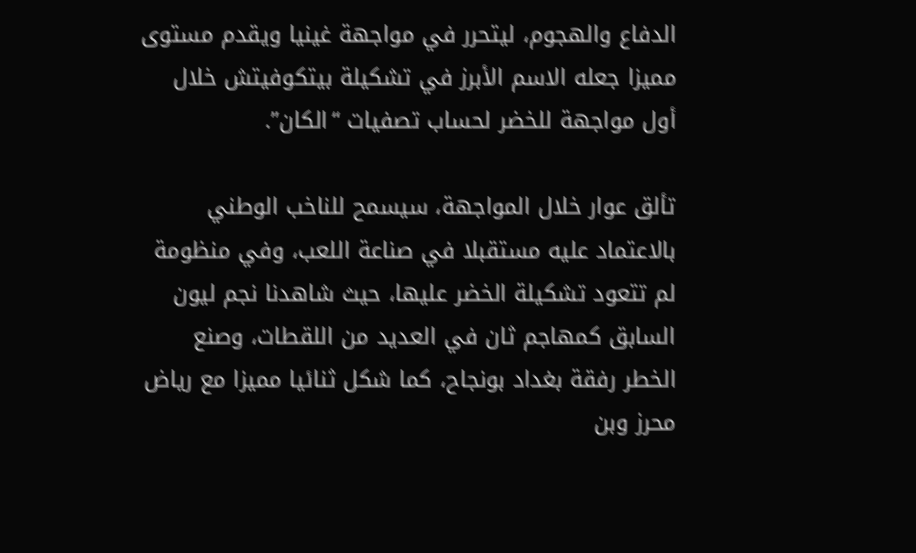الدفاع والهجوم، ليتحرر في مواجهة غينيا ويقدم مستوى مميزا جعله الاسم الأبرز في تشكيلة بيتكوفيتش خلال أول مواجهة للخضر لحساب تصفيات “الكان”.

تألق عوار خلال المواجهة، سيسمح للناخب الوطني بالاعتماد عليه مستقبلا في صناعة اللعب، وفي منظومة لم تتعود تشكيلة الخضر عليها، حيث شاهدنا نجم ليون السابق كمهاجم ثان في العديد من اللقطات، وصنع الخطر رفقة بغداد بونجاح، كما شكل ثنائيا مميزا مع رياض محرز وبن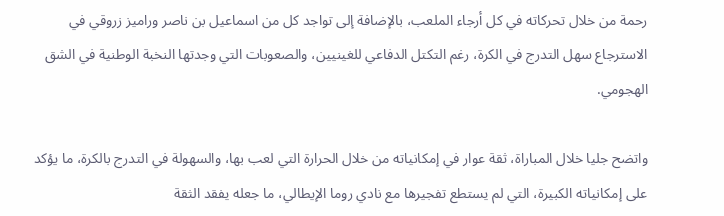رحمة من خلال تحركاته في كل أرجاء الملعب، بالإضافة إلى تواجد كل من اسماعيل بن ناصر وراميز زروقي في الاسترجاع سهل التدرج في الكرة، رغم التكتل الدفاعي للغينيين، والصعوبات التي وجدتها النخبة الوطنية في الشق الهجومي.

واتضح جليا خلال المباراة، ثقة عوار في إمكانياته من خلال الحرارة التي لعب بها، والسهولة في التدرج بالكرة، ما يؤكد على إمكانياته الكبيرة، التي لم يستطع تفجيرها مع نادي روما الإيطالي، ما جعله يفقد الثقة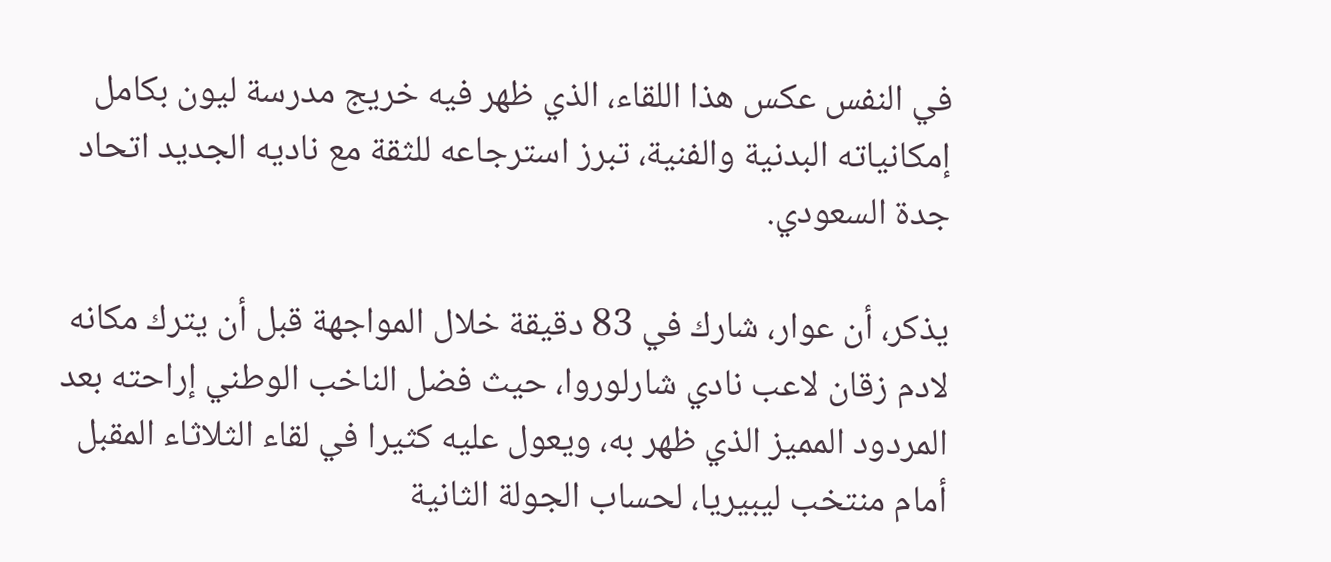في النفس عكس هذا اللقاء، الذي ظهر فيه خريج مدرسة ليون بكامل إمكانياته البدنية والفنية، تبرز استرجاعه للثقة مع ناديه الجديد اتحاد جدة السعودي.

يذكر، أن عوار، شارك في 83 دقيقة خلال المواجهة قبل أن يترك مكانه لادم زقان لاعب نادي شارلوروا، حيث فضل الناخب الوطني إراحته بعد المردود المميز الذي ظهر به، ويعول عليه كثيرا في لقاء الثلاثاء المقبل أمام منتخب ليبيريا، لحساب الجولة الثانية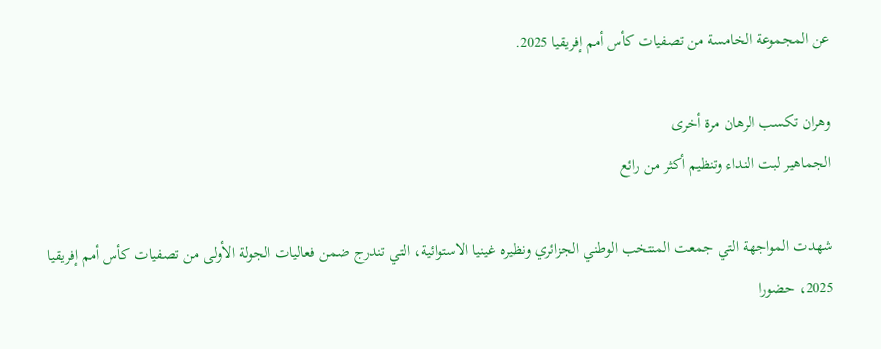عن المجموعة الخامسة من تصفيات كأس أمم إفريقيا 2025.

وهران تكسب الرهان مرة أخرى
الجماهير لبت النداء وتنظيم أكثر من رائع

شهدت المواجهة التي جمعت المنتخب الوطني الجزائري ونظيره غينيا الاستوائية، التي تندرج ضمن فعاليات الجولة الأولى من تصفيات كأس أمم إفريقيا 2025، حضورا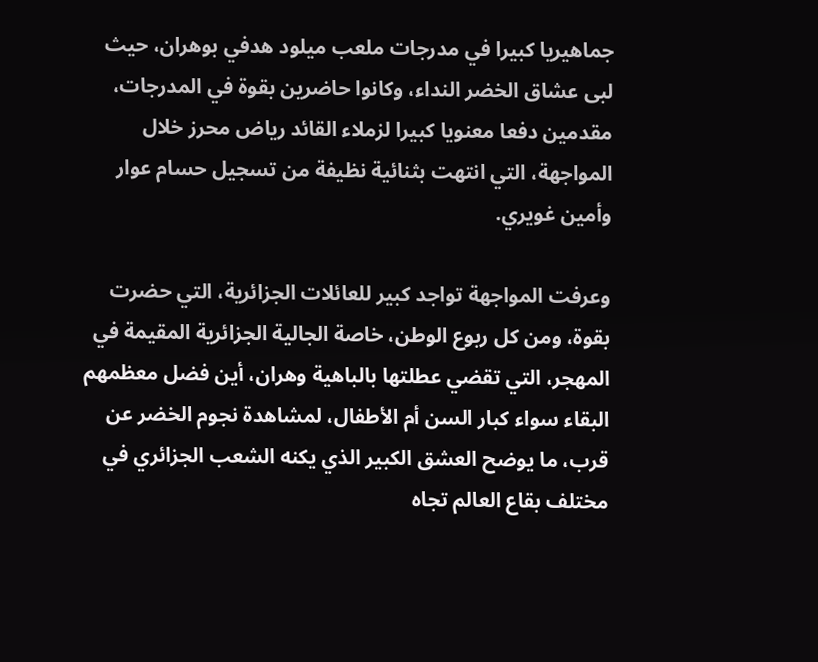جماهيريا كبيرا في مدرجات ملعب ميلود هدفي بوهران، حيث لبى عشاق الخضر النداء، وكانوا حاضرين بقوة في المدرجات، مقدمين دفعا معنويا كبيرا لزملاء القائد رياض محرز خلال المواجهة، التي انتهت بثنائية نظيفة من تسجيل حسام عوار وأمين غويري.

وعرفت المواجهة تواجد كبير للعائلات الجزائرية، التي حضرت بقوة، ومن كل ربوع الوطن، خاصة الجالية الجزائرية المقيمة في المهجر، التي تقضي عطلتها بالباهية وهران، أين فضل معظمهم البقاء سواء كبار السن أم الأطفال، لمشاهدة نجوم الخضر عن قرب، ما يوضح العشق الكبير الذي يكنه الشعب الجزائري في مختلف بقاع العالم تجاه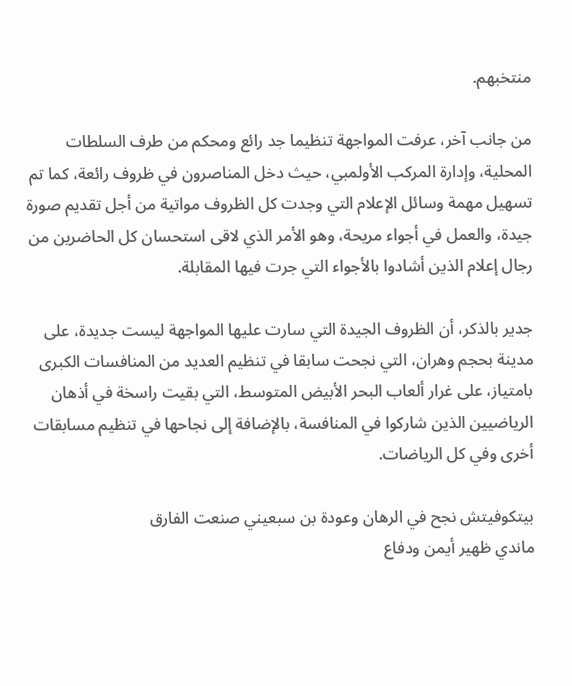منتخبهم.

من جانب آخر، عرفت المواجهة تنظيما جد رائع ومحكم من طرف السلطات المحلية، وإدارة المركب الأولمبي، حيث دخل المناصرون في ظروف رائعة، كما تم تسهيل مهمة وسائل الإعلام التي وجدت كل الظروف مواتية من أجل تقديم صورة جيدة، والعمل في أجواء مريحة، وهو الأمر الذي لاقى استحسان كل الحاضرين من رجال إعلام الذين أشادوا بالأجواء التي جرت فيها المقابلة.

جدير بالذكر، أن الظروف الجيدة التي سارت عليها المواجهة ليست جديدة، على مدينة بحجم وهران، التي نجحت سابقا في تنظيم العديد من المنافسات الكبرى بامتياز، على غرار ألعاب البحر الأبيض المتوسط، التي بقيت راسخة في أذهان الرياضيين الذين شاركوا في المنافسة، بالإضافة إلى نجاحها في تنظيم مسابقات أخرى وفي كل الرياضات.

بيتكوفيتش نجح في الرهان وعودة بن سبعيني صنعت الفارق
ماندي ظهير أيمن ودفاع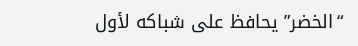“الخضر” يحافظ على شباكه لأول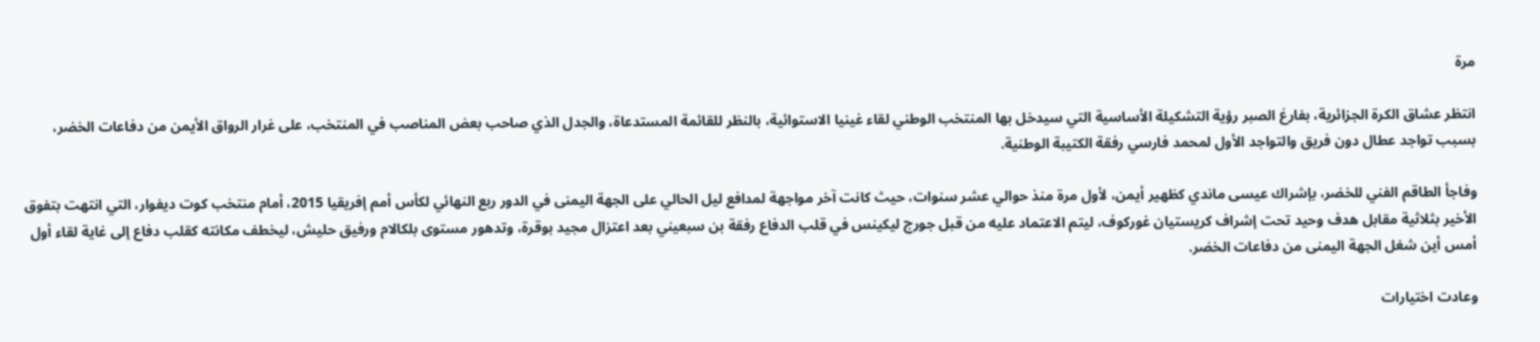مرة

انتظر عشاق الكرة الجزائرية، بفارغ الصبر رؤية التشكيلة الأساسية التي سيدخل بها المنتخب الوطني لقاء غينيا الاستوائية، بالنظر للقائمة المستدعاة، والجدل الذي صاحب بعض المناصب في المنتخب، على غرار الرواق الأيمن من دفاعات الخضر، بسبب تواجد عطال دون فريق والتواجد الأول لمحمد فارسي رفقة الكتيبة الوطنية.

وفاجأ الطاقم الفني للخضر، بإشراك عيسى ماندي كظهير أيمن، لأول مرة منذ حوالي عشر سنوات، حيث كانت آخر مواجهة لمدافع ليل الحالي على الجهة اليمنى في الدور ربع النهائي لكأس أمم إفريقيا 2015، أمام منتخب كوت ديفوار، التي انتهت بتفوق الأخير بثلاثية مقابل هدف وحيد تحت إشراف كريستيان غوركوف، ليتم الاعتماد عليه من قبل جورج ليكينس في قلب الدفاع رفقة بن سبعيني بعد اعتزال مجيد بوقرة، وتدهور مستوى بلكالام ورفيق حليش، ليخطف مكانته كقلب دفاع إلى غاية لقاء أول أمس أين شغل الجهة اليمنى من دفاعات الخضر.

وعادت اختيارات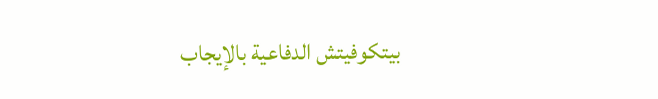بيتكوفيتش الدفاعية بالإيجاب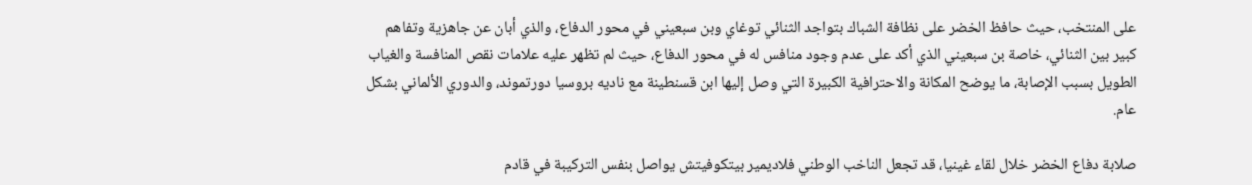على المنتخب، حيث حافظ الخضر على نظافة الشباك بتواجد الثنائي توغاي وبن سبعيني في محور الدفاع، والذي أبان عن جاهزية وتفاهم كبير بين الثنائي، خاصة بن سبعيني الذي أكد على عدم وجود منافس له في محور الدفاع، حيث لم تظهر عليه علامات نقص المنافسة والغياب الطويل بسبب الإصابة، ما يوضح المكانة والاحترافية الكبيرة التي وصل إليها ابن قسنطينة مع ناديه بروسيا دورتموند، والدوري الألماني بشكل عام.

صلابة دفاع الخضر خلال لقاء غينيا، قد تجعل الناخب الوطني فلاديمير بيتكوفيتش يواصل بنفس التركيبة في قادم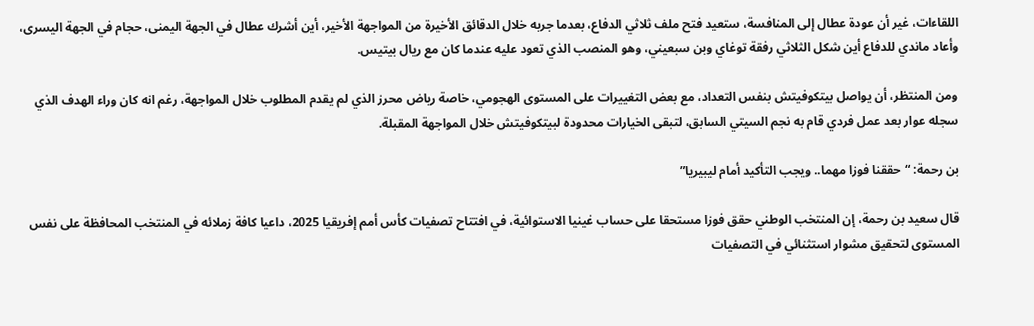اللقاءات، غير أن عودة عطال إلى المنافسة، ستعيد فتح ملف ثلاثي الدفاع، بعدما جربه خلال الدقائق الأخيرة من المواجهة الأخير، أين أشرك عطال في الجهة اليمنى، حجام في الجهة اليسرى، وأعاد ماندي للدفاع أين شكل الثلاثي رفقة توغاي وبن سبعيني، وهو المنصب الذي تعود عليه عندما كان مع ريال بيتيس.

ومن المنتظر، أن يواصل بيتكوفيتش بنفس التعداد، مع بعض التغييرات على المستوى الهجومي، خاصة رياض محرز الذي لم يقدم المطلوب خلال المواجهة، رغم انه كان وراء الهدف الذي سجله عوار بعد عمل فردي قام به نجم السيتي السابق، لتبقى الخيارات محدودة لبيتكوفيتش خلال المواجهة المقبلة.

بن رحمة: “حققنا فوزا مهما.. ويجب التأكيد أمام ليبيريا”

قال سعيد بن رحمة، إن المنتخب الوطني حقق فوزا مستحقا على حساب غينيا الاستوائية، في افتتاح تصفيات كأس أمم إفريقيا 2025، داعيا كافة زملائه في المنتخب المحافظة على نفس المستوى لتحقيق مشوار استثنائي في التصفيات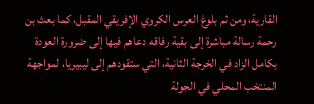القارية، ومن ثم بلوغ العرس الكروي الإفريقي المقبل، كما بعث بن رحمة رسالة مباشرة إلى بقية رفاقه دعاهم فيها إلى ضرورة العودة بكامل الزاد في الخرجة الثانية، التي ستقودهم إلى ليبيريا، لمواجهة المنتخب المحلي في الجولة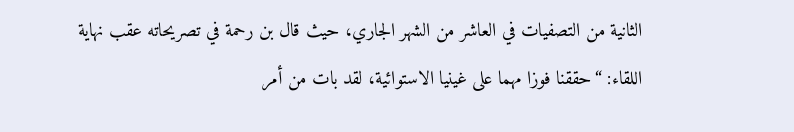الثانية من التصفيات في العاشر من الشهر الجاري، حيث قال بن رحمة في تصريحاته عقب نهاية اللقاء: “حققنا فوزا مهما على غينيا الاستوائية، لقد بات من أمر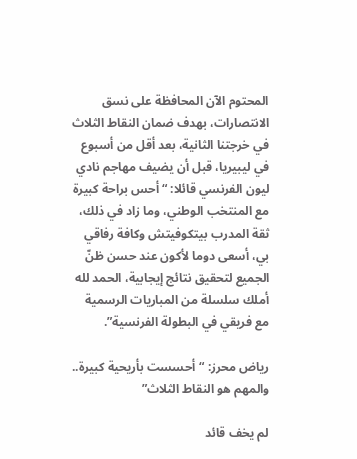المحتوم الآن المحافظة على نسق الانتصارات، بهدف ضمان النقاط الثلاث في خرجتنا الثانية، بعد أقل من أسبوع في ليبيريا، قبل أن يضيف مهاجم نادي ليون الفرنسي قائلا: “أحس براحة كبيرة مع المنتخب الوطني، وما زاد في ذلك، ثقة المدرب بيتكوفيتش وكافة رفاقي بي، أسعى دوما لأكون عند حسن ظنّ الجميع لتحقيق نتائج إيجابية، الحمد لله أملك سلسلة من المباريات الرسمية مع فريقي في البطولة الفرنسية”.

رياض محرز: “أحسست بأريحية كبيرة.. والمهم هو النقاط الثلاث”

لم يخف قائد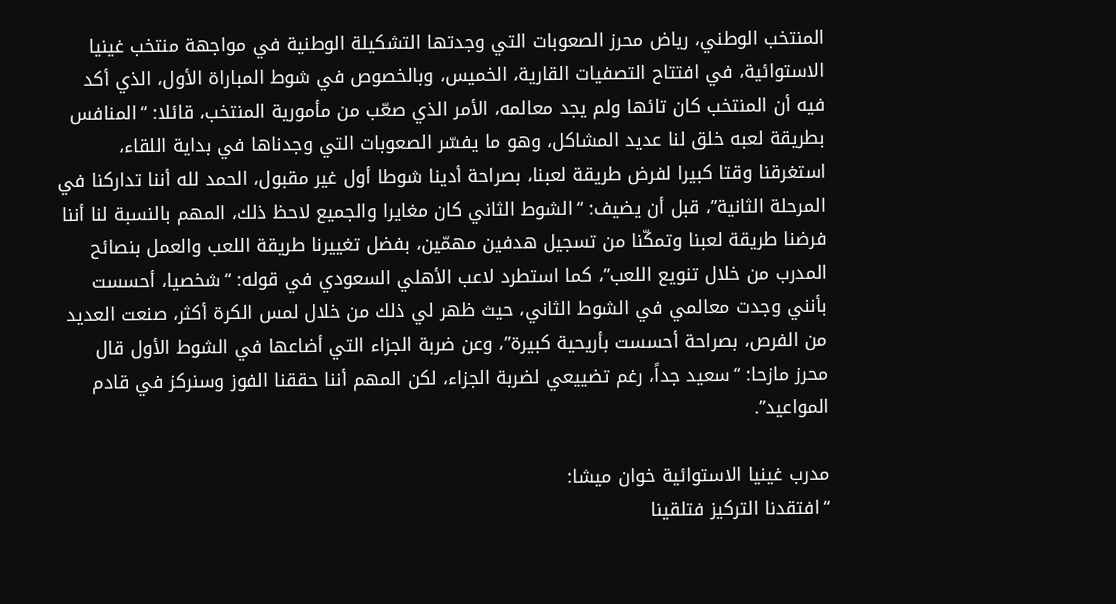المنتخب الوطني، رياض محرز الصعوبات التي وجدتها التشكيلة الوطنية في مواجهة منتخب غينيا الاستوائية، في افتتاح التصفيات القارية، الخميس، وبالخصوص في شوط المباراة الأول، الذي أكد فيه أن المنتخب كان تائها ولم يجد معالمه، الأمر الذي صعّب من مأمورية المنتخب، قائلا: “المنافس بطريقة لعبه خلق لنا عديد المشاكل، وهو ما يفسّر الصعوبات التي وجدناها في بداية اللقاء، استغرقنا وقتا كبيرا لفرض طريقة لعبنا، بصراحة أدينا شوطا أول غير مقبول، الحمد لله أننا تداركنا في المرحلة الثانية”، قبل أن يضيف: “الشوط الثاني كان مغايرا والجميع لاحظ ذلك، المهم بالنسبة لنا أننا فرضنا طريقة لعبنا وتمكّنا من تسجيل هدفين مهمّين، بفضل تغييرنا طريقة اللعب والعمل بنصائح المدرب من خلال تنويع اللعب”، كما استطرد لاعب الأهلي السعودي في قوله: “شخصيا، أحسست بأنني وجدت معالمي في الشوط الثاني، حيث ظهر لي ذلك من خلال لمس الكرة أكثر، صنعت العديد من الفرص، بصراحة أحسست بأريحية كبيرة”، وعن ضربة الجزاء التي أضاعها في الشوط الأول قال محرز مازحا: “سعيد جداً، رغم تضييعي لضربة الجزاء، لكن المهم أننا حققنا الفوز وسنركز في قادم المواعيد”.

مدرب غينيا الاستوائية خوان ميشا:
“افتقدنا التركيز فتلقينا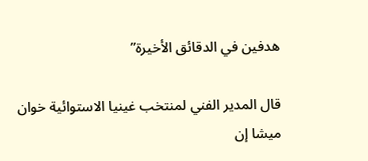هدفين في الدقائق الأخيرة”

قال المدير الفني لمنتخب غينيا الاستوائية خوان ميشا إن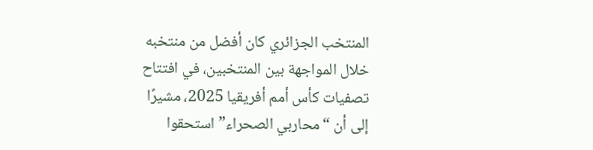المنتخب الجزائري كان أفضل من منتخبه خلال المواجهة بين المنتخبين، في افتتاح تصفيات كأس أمم أفريقيا 2025، مشيرًا إلى أن “محاربي الصحراء” استحقوا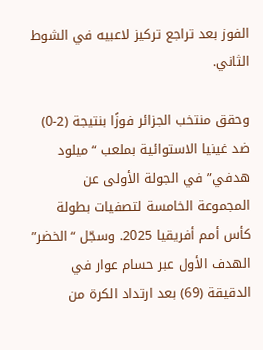الفوز بعد تراجع تركيز لاعبيه في الشوط الثاني.

وحقق منتخب الجزائر فوزًا بنتيجة (2-0) ضد غينيا الاستوائية بملعب “ميلود هدفي” في الجولة الأولى عن المجموعة الخامسة لتصفيات بطولة كأس أمم أفريقيا 2025. وسجّل “الخضر” الهدف الأول عبر حسام عوار في الدقيقة (69) بعد ارتداد الكرة من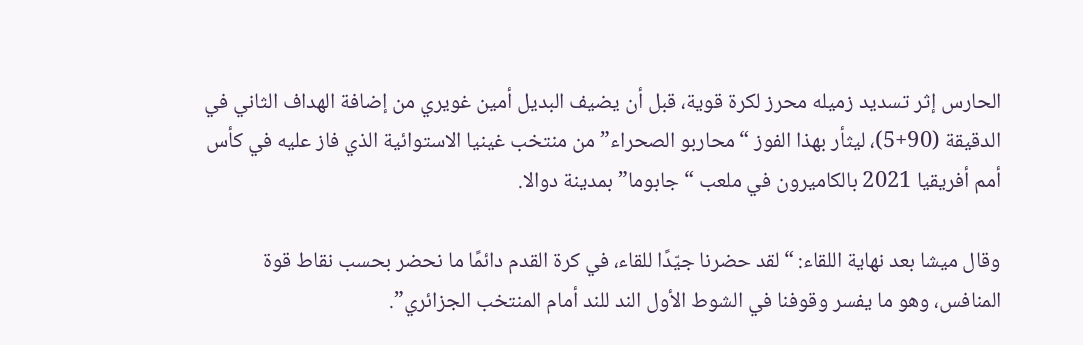الحارس إثر تسديد زميله محرز لكرة قوية، قبل أن يضيف البديل أمين غويري من إضافة الهداف الثاني في الدقيقة (90+5)، ليثأر بهذا الفوز “محاربو الصحراء” من منتخب غينيا الاستوائية الذي فاز عليه في كأس أمم أفريقيا 2021 بالكاميرون في ملعب “جابوما” بمدينة دوالا.

وقال ميشا بعد نهاية اللقاء: “لقد حضرنا جيّدًا للقاء، في كرة القدم دائمًا ما نحضر بحسب نقاط قوة المنافس، وهو ما يفسر وقوفنا في الشوط الأول الند للند أمام المنتخب الجزائري”.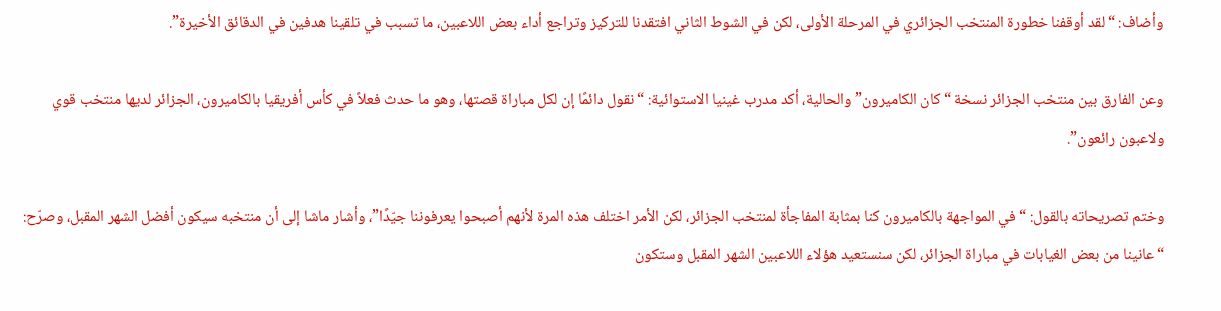وأضاف: “لقد أوقفنا خطورة المنتخب الجزائري في المرحلة الأولى، لكن في الشوط الثاني افتقدنا للتركيز وتراجع أداء بعض اللاعبين، ما تسبب في تلقينا هدفين في الدقائق الأخيرة”.

وعن الفارق بين منتخب الجزائر نسخة “كان الكاميرون” والحالية، أكد مدرب غينيا الاستوائية: “نقول دائمًا إن لكل مباراة قصتها، وهو ما حدث فعلاً في كأس أفريقيا بالكاميرون، الجزائر لديها منتخب قوي ولاعبون رائعون”.

وختم تصريحاته بالقول: “في المواجهة بالكاميرون كنا بمثابة المفاجأة لمنتخب الجزائر، لكن الأمر اختلف هذه المرة لأنهم أصبحوا يعرفوننا جيّدًا”، وأشار ماشا إلى أن منتخبه سيكون أفضل الشهر المقبل، وصرّح: “عانينا من بعض الغيابات في مباراة الجزائر، لكن سنستعيد هؤلاء اللاعبين الشهر المقبل وستكون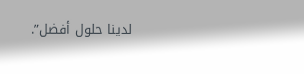لدينا حلول أفضل”.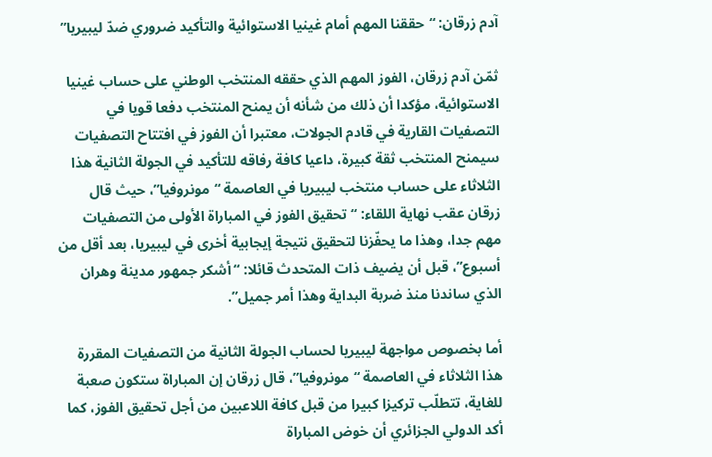آدم زرقان: “حققنا المهم أمام غينيا الاستوائية والتأكيد ضروري ضدّ ليبيريا”

ثمّن آدم زرقان، الفوز المهم الذي حققه المنتخب الوطني على حساب غينيا الاستوائية، مؤكدا أن ذلك من شأنه أن يمنح المنتخب دفعا قويا في التصفيات القارية في قادم الجولات، معتبرا أن الفوز في افتتاح التصفيات سيمنح المنتخب ثقة كبيرة، داعيا كافة رفاقه للتأكيد في الجولة الثانية هذا الثلاثاء على حساب منتخب ليبيريا في العاصمة “مونروفيا”، حيث قال زرقان عقب نهاية اللقاء: “تحقيق الفوز في المباراة الأولى من التصفيات مهم جدا، وهذا ما يحفّزنا لتحقيق نتيجة إيجابية أخرى في ليبيريا، بعد أقل من أسبوع”، قبل أن يضيف ذات المتحدث قائلا: “أشكر جمهور مدينة وهران الذي ساندنا منذ ضربة البداية وهذا أمر جميل”.

أما بخصوص مواجهة ليبيريا لحساب الجولة الثانية من التصفيات المقررة هذا الثلاثاء في العاصمة “مونروفيا”، قال زرقان إن المباراة ستكون صعبة للغاية، تتطلّب تركيزا كبيرا من قبل كافة اللاعبين من أجل تحقيق الفوز، كما أكد الدولي الجزائري أن خوض المباراة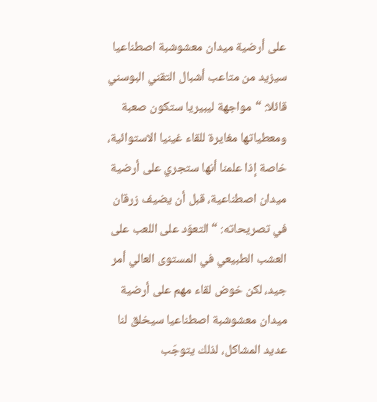على أرضية ميدان معشوشبة اصطناعيا سيزيد من متاعب أشبال التقني البوسني قائلا: “مواجهة ليبيريا ستكون صعبة ومعطياتها مغايرة للقاء غينيا الاستوائية، خاصة إذا علمنا أنها ستجري على أرضية ميدان اصطناعية، قبل أن يضيف زرقان في تصريحاته: “التعوّد على اللعب على العشب الطبيعي في المستوى العالي أمر جيد، لكن خوض لقاء مهم على أرضية ميدان معشوشبة اصطناعيا سيخلق لنا عديد المشاكل، لذلك يتوجّب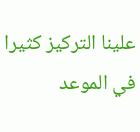علينا التركيز كثيرا في الموعد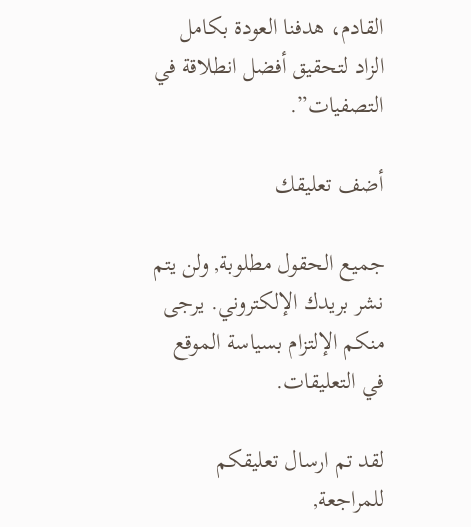القادم، هدفنا العودة بكامل الزاد لتحقيق أفضل انطلاقة في التصفيات”.

أضف تعليقك

جميع الحقول مطلوبة, ولن يتم نشر بريدك الإلكتروني. يرجى منكم الإلتزام بسياسة الموقع في التعليقات.

لقد تم ارسال تعليقكم للمراجعة,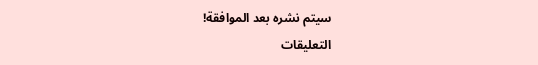سيتم نشره بعد الموافقة!
التعليقات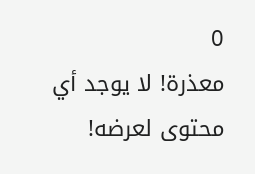0
معذرة! لا يوجد أي محتوى لعرضه!